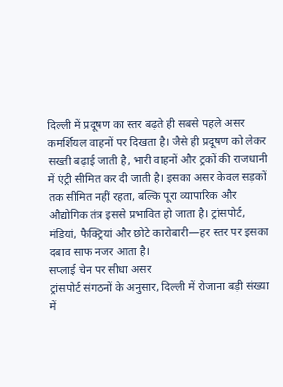दिल्ली में प्रदूषण का स्तर बढ़ते ही सबसे पहले असर कमर्शियल वाहनों पर दिखता है। जैसे ही प्रदूषण को लेकर सख्ती बढ़ाई जाती है, भारी वाहनों और ट्रकों की राजधानी में एंट्री सीमित कर दी जाती है। इसका असर केवल सड़कों तक सीमित नहीं रहता, बल्कि पूरा व्यापारिक और औद्योगिक तंत्र इससे प्रभावित हो जाता है। ट्रांसपोर्ट, मंडियां, फैक्ट्रियां और छोटे कारोबारी—हर स्तर पर इसका दबाव साफ नजर आता है।
सप्लाई चेन पर सीधा असर
ट्रांसपोर्ट संगठनों के अनुसार, दिल्ली में रोजाना बड़ी संख्या में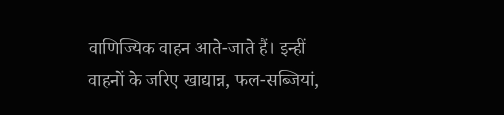वाणिज्यिक वाहन आते-जाते हैं। इन्हीं वाहनों के जरिए खाद्यान्न, फल-सब्जियां,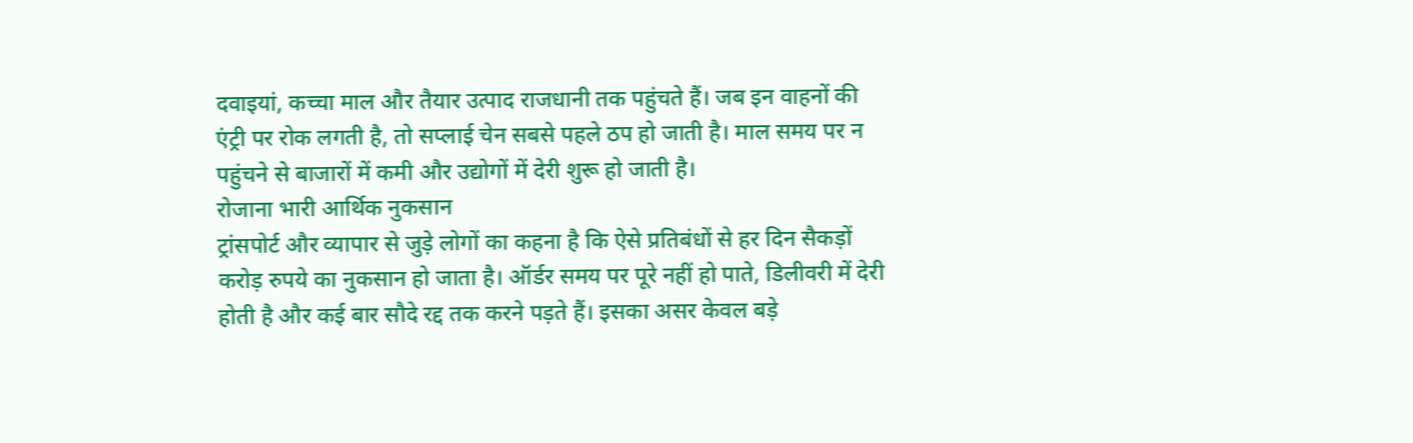दवाइयां, कच्चा माल और तैयार उत्पाद राजधानी तक पहुंचते हैं। जब इन वाहनों की एंट्री पर रोक लगती है, तो सप्लाई चेन सबसे पहले ठप हो जाती है। माल समय पर न पहुंचने से बाजारों में कमी और उद्योगों में देरी शुरू हो जाती है।
रोजाना भारी आर्थिक नुकसान
ट्रांसपोर्ट और व्यापार से जुड़े लोगों का कहना है कि ऐसे प्रतिबंधों से हर दिन सैकड़ों करोड़ रुपये का नुकसान हो जाता है। ऑर्डर समय पर पूरे नहीं हो पाते, डिलीवरी में देरी होती है और कई बार सौदे रद्द तक करने पड़ते हैं। इसका असर केवल बड़े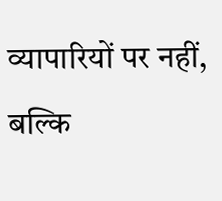व्यापारियों पर नहीं, बल्कि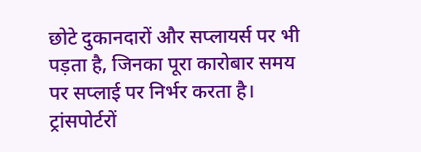छोटे दुकानदारों और सप्लायर्स पर भी पड़ता है, जिनका पूरा कारोबार समय पर सप्लाई पर निर्भर करता है।
ट्रांसपोर्टरों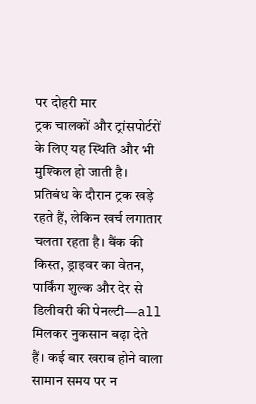पर दोहरी मार
ट्रक चालकों और ट्रांसपोर्टरों के लिए यह स्थिति और भी मुश्किल हो जाती है। प्रतिबंध के दौरान ट्रक खड़े रहते हैं, लेकिन खर्च लगातार चलता रहता है। बैंक की किस्त, ड्राइवर का वेतन, पार्किंग शुल्क और देर से डिलीवरी की पेनल्टी—all मिलकर नुकसान बढ़ा देते हैं। कई बार खराब होने वाला सामान समय पर न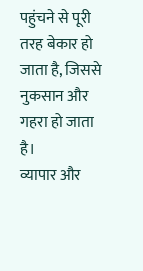पहुंचने से पूरी तरह बेकार हो जाता है, जिससे नुकसान और गहरा हो जाता है।
व्यापार और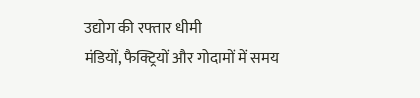उद्योग की रफ्तार धीमी
मंडियों, फैक्ट्रियों और गोदामों में समय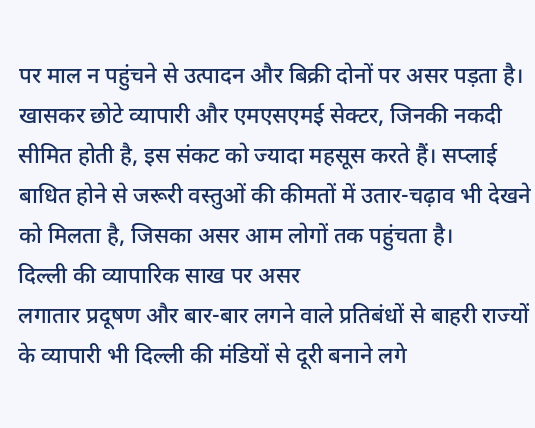पर माल न पहुंचने से उत्पादन और बिक्री दोनों पर असर पड़ता है। खासकर छोटे व्यापारी और एमएसएमई सेक्टर, जिनकी नकदी सीमित होती है, इस संकट को ज्यादा महसूस करते हैं। सप्लाई बाधित होने से जरूरी वस्तुओं की कीमतों में उतार-चढ़ाव भी देखने को मिलता है, जिसका असर आम लोगों तक पहुंचता है।
दिल्ली की व्यापारिक साख पर असर
लगातार प्रदूषण और बार-बार लगने वाले प्रतिबंधों से बाहरी राज्यों के व्यापारी भी दिल्ली की मंडियों से दूरी बनाने लगे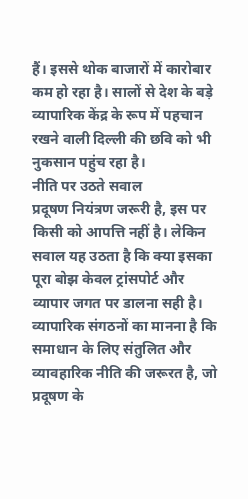हैं। इससे थोक बाजारों में कारोबार कम हो रहा है। सालों से देश के बड़े व्यापारिक केंद्र के रूप में पहचान रखने वाली दिल्ली की छवि को भी नुकसान पहुंच रहा है।
नीति पर उठते सवाल
प्रदूषण नियंत्रण जरूरी है, इस पर किसी को आपत्ति नहीं है। लेकिन सवाल यह उठता है कि क्या इसका पूरा बोझ केवल ट्रांसपोर्ट और व्यापार जगत पर डालना सही है। व्यापारिक संगठनों का मानना है कि समाधान के लिए संतुलित और व्यावहारिक नीति की जरूरत है, जो प्रदूषण के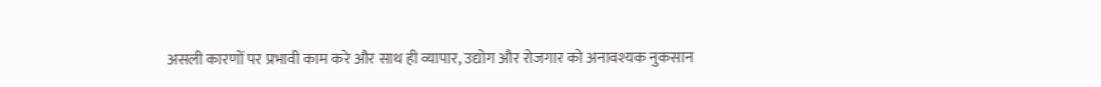असली कारणों पर प्रभावी काम करे और साथ ही व्यापार, उद्योग और रोजगार को अनावश्यक नुकसान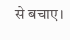से बचाए।